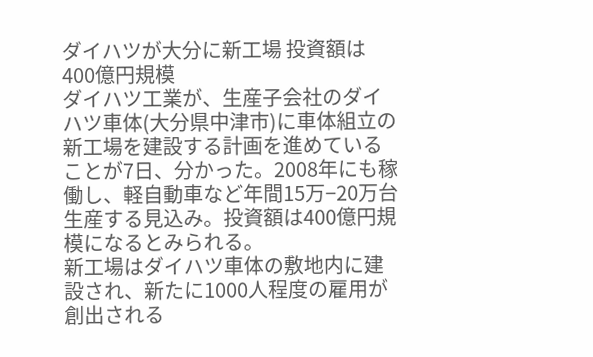ダイハツが大分に新工場 投資額は400億円規模
ダイハツ工業が、生産子会社のダイハツ車体(大分県中津市)に車体組立の新工場を建設する計画を進めていることが7日、分かった。2008年にも稼働し、軽自動車など年間15万−20万台生産する見込み。投資額は400億円規模になるとみられる。
新工場はダイハツ車体の敷地内に建設され、新たに1000人程度の雇用が創出される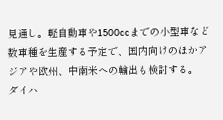見通し。軽自動車や1500ccまでの小型車など数車種を生産する予定で、国内向けのほかアジアや欧州、中南米への輸出も検討する。
ダイハ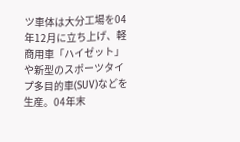ツ車体は大分工場を04年12月に立ち上げ、軽商用車「ハイゼット」や新型のスポーツタイプ多目的車(SUV)などを生産。04年末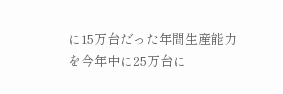に15万台だった年間生産能力を今年中に25万台に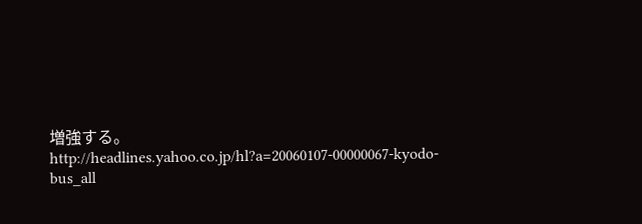増強する。
http://headlines.yahoo.co.jp/hl?a=20060107-00000067-kyodo-bus_all